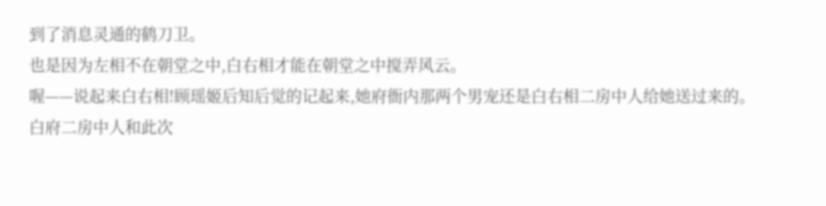到了消息灵通的鹤刀卫。
也是因为左相不在朝堂之中,白右相才能在朝堂之中搅弄风云。
喔——说起来白右相!顾瑶姬后知后觉的记起来,她府衙内那两个男宠还是白右相二房中人给她送过来的。
白府二房中人和此次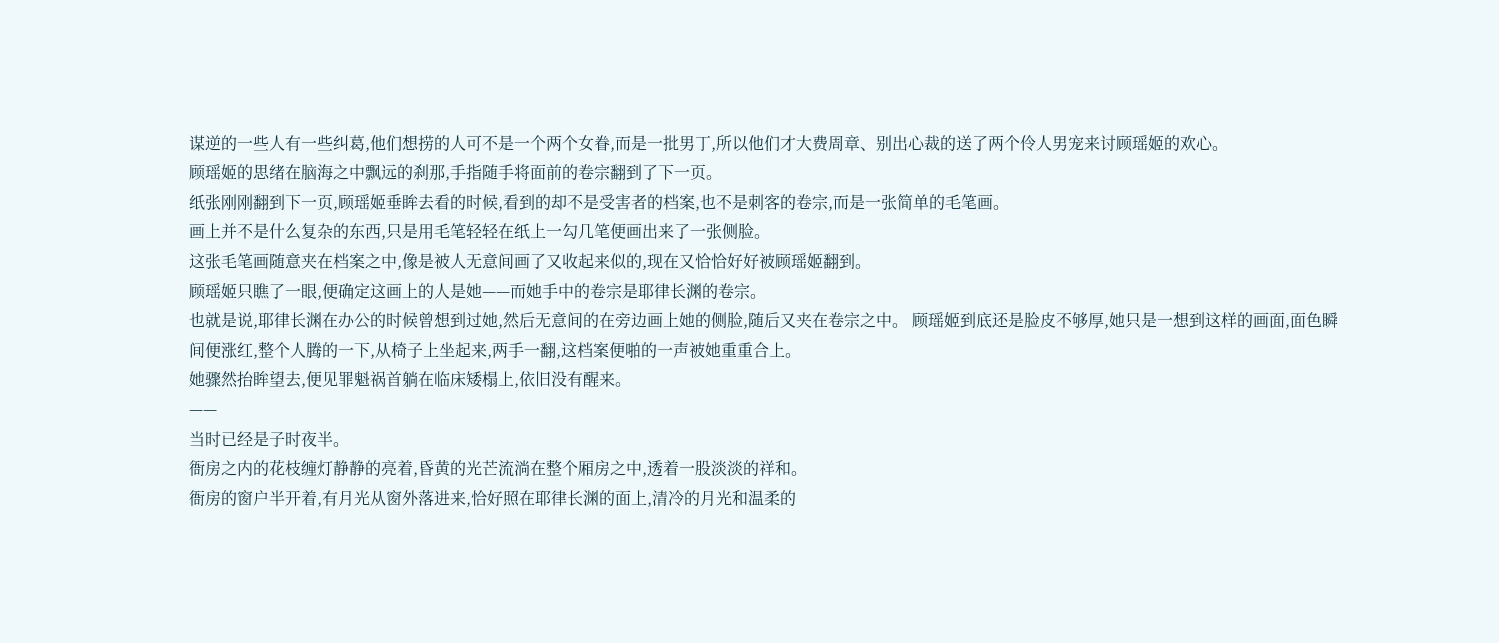谋逆的一些人有一些纠葛,他们想捞的人可不是一个两个女眷,而是一批男丁,所以他们才大费周章、别出心裁的送了两个伶人男宠来讨顾瑶姬的欢心。
顾瑶姬的思绪在脑海之中飘远的刹那,手指随手将面前的卷宗翻到了下一页。
纸张刚刚翻到下一页,顾瑶姬垂眸去看的时候,看到的却不是受害者的档案,也不是刺客的卷宗,而是一张简单的毛笔画。
画上并不是什么复杂的东西,只是用毛笔轻轻在纸上一勾几笔便画出来了一张侧脸。
这张毛笔画随意夹在档案之中,像是被人无意间画了又收起来似的,现在又恰恰好好被顾瑶姬翻到。
顾瑶姬只瞧了一眼,便确定这画上的人是她——而她手中的卷宗是耶律长渊的卷宗。
也就是说,耶律长渊在办公的时候曾想到过她,然后无意间的在旁边画上她的侧脸,随后又夹在卷宗之中。 顾瑶姬到底还是脸皮不够厚,她只是一想到这样的画面,面色瞬间便涨红,整个人腾的一下,从椅子上坐起来,两手一翻,这档案便啪的一声被她重重合上。
她骤然抬眸望去,便见罪魁祸首躺在临床矮榻上,依旧没有醒来。
——
当时已经是子时夜半。
衙房之内的花枝缠灯静静的亮着,昏黄的光芒流淌在整个厢房之中,透着一股淡淡的祥和。
衙房的窗户半开着,有月光从窗外落进来,恰好照在耶律长渊的面上,清冷的月光和温柔的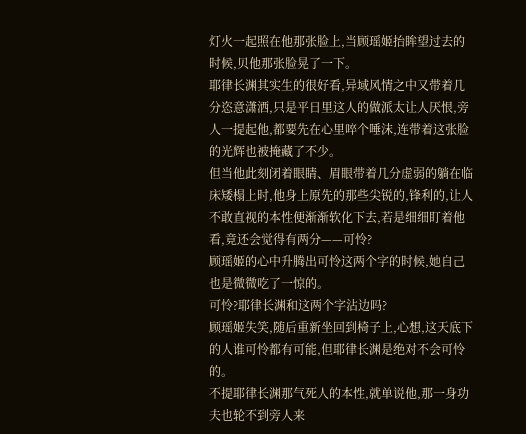灯火一起照在他那张脸上,当顾瑶姬抬眸望过去的时候,贝他那张脸晃了一下。
耶律长渊其实生的很好看,异域风情之中又带着几分恣意潇洒,只是平日里这人的做派太让人厌恨,旁人一提起他,都要先在心里啐个唾沫,连带着这张脸的光辉也被掩藏了不少。
但当他此刻闭着眼睛、眉眼带着几分虚弱的躺在临床矮榻上时,他身上原先的那些尖锐的,锋利的,让人不敢直视的本性便渐渐软化下去,若是细细盯着他看,竟还会觉得有两分——可怜?
顾瑶姬的心中升腾出可怜这两个字的时候,她自己也是微微吃了一惊的。
可怜?耶律长渊和这两个字沾边吗?
顾瑶姬失笑,随后重新坐回到椅子上,心想,这天底下的人谁可怜都有可能,但耶律长渊是绝对不会可怜的。
不提耶律长渊那气死人的本性,就单说他,那一身功夫也轮不到旁人来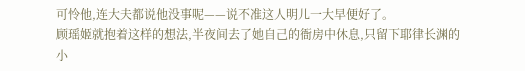可怜他,连大夫都说他没事呢——说不准这人明儿一大早便好了。
顾瑶姬就抱着这样的想法,半夜间去了她自己的衙房中休息,只留下耶律长渊的小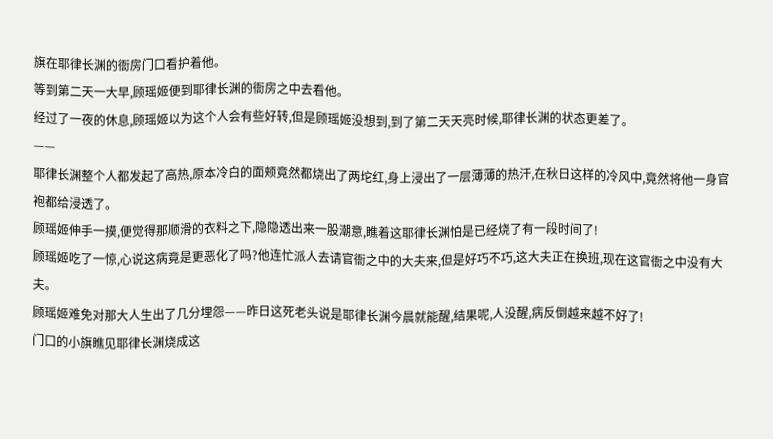旗在耶律长渊的衙房门口看护着他。
等到第二天一大早,顾瑶姬便到耶律长渊的衙房之中去看他。
经过了一夜的休息,顾瑶姬以为这个人会有些好转,但是顾瑶姬没想到,到了第二天天亮时候,耶律长渊的状态更差了。
——
耶律长渊整个人都发起了高热,原本冷白的面颊竟然都烧出了两坨红,身上浸出了一层薄薄的热汗,在秋日这样的冷风中,竟然将他一身官袍都给浸透了。
顾瑶姬伸手一摸,便觉得那顺滑的衣料之下,隐隐透出来一股潮意,瞧着这耶律长渊怕是已经烧了有一段时间了!
顾瑶姬吃了一惊,心说这病竟是更恶化了吗?他连忙派人去请官衙之中的大夫来,但是好巧不巧,这大夫正在换班,现在这官衙之中没有大夫。
顾瑶姬难免对那大人生出了几分埋怨——昨日这死老头说是耶律长渊今晨就能醒,结果呢,人没醒,病反倒越来越不好了!
门口的小旗瞧见耶律长渊烧成这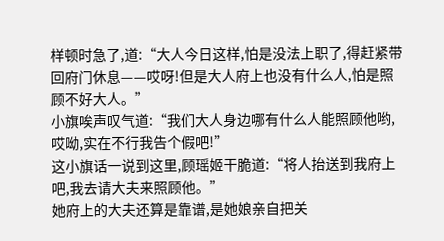样顿时急了,道:“大人今日这样,怕是没法上职了,得赶紧带回府门休息——哎呀!但是大人府上也没有什么人,怕是照顾不好大人。”
小旗唉声叹气道:“我们大人身边哪有什么人能照顾他哟,哎呦,实在不行我告个假吧!”
这小旗话一说到这里,顾瑶姬干脆道:“将人抬送到我府上吧,我去请大夫来照顾他。”
她府上的大夫还算是靠谱,是她娘亲自把关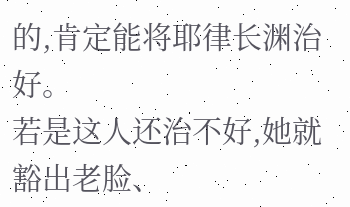的,肯定能将耶律长渊治好。
若是这人还治不好,她就豁出老脸、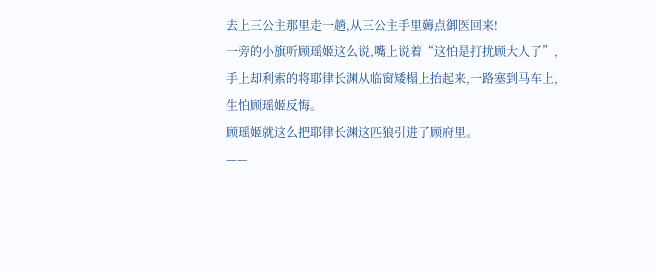去上三公主那里走一趟,从三公主手里薅点御医回来!
一旁的小旗听顾瑶姬这么说,嘴上说着“这怕是打扰顾大人了”,手上却利索的将耶律长渊从临窗矮榻上抬起来,一路塞到马车上,生怕顾瑶姬反悔。
顾瑶姬就这么把耶律长渊这匹狼引进了顾府里。
——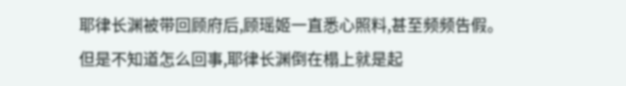耶律长渊被带回顾府后,顾瑶姬一直悉心照料,甚至频频告假。
但是不知道怎么回事,耶律长渊倒在榻上就是起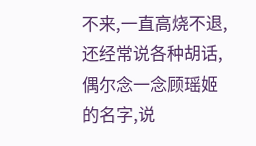不来,一直高烧不退,还经常说各种胡话,偶尔念一念顾瑶姬的名字,说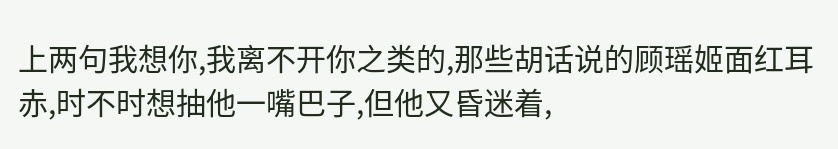上两句我想你,我离不开你之类的,那些胡话说的顾瑶姬面红耳赤,时不时想抽他一嘴巴子,但他又昏迷着,